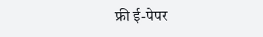फ्री ई-पेपर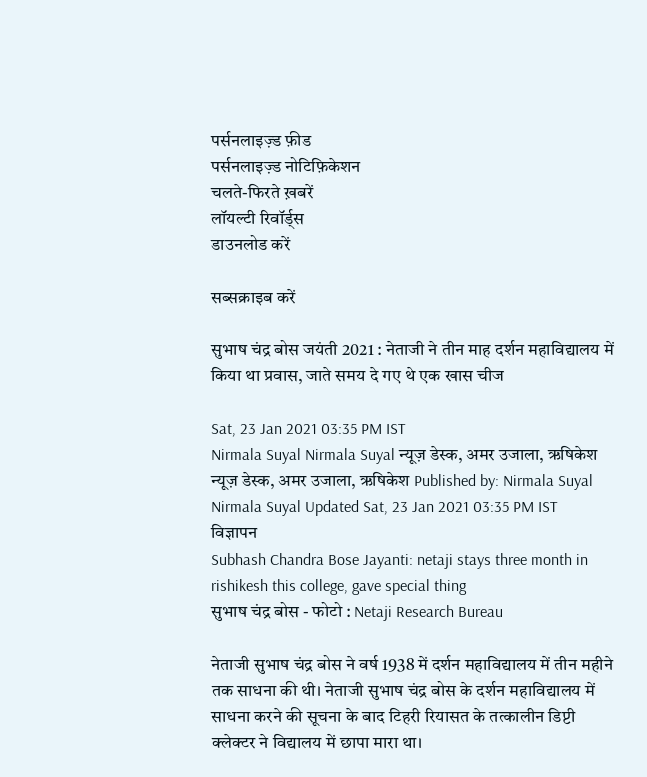पर्सनलाइज़्ड फ़ीड
पर्सनलाइज़्ड नोटिफ़िकेशन
चलते-फिरते ख़बरें
लॉयल्टी रिवॉर्ड्स
डाउनलोड करें

सब्सक्राइब करें

सुभाष चंद्र बोस जयंती 2021 : नेताजी ने तीन माह दर्शन महाविद्यालय में किया था प्रवास, जाते समय दे गए थे एक खास चीज

Sat, 23 Jan 2021 03:35 PM IST
Nirmala Suyal Nirmala Suyal न्यूज़ डेस्क, अमर उजाला, ऋषिकेश
न्यूज़ डेस्क, अमर उजाला, ऋषिकेश Published by: Nirmala Suyal Nirmala Suyal Updated Sat, 23 Jan 2021 03:35 PM IST
विज्ञापन
Subhash Chandra Bose Jayanti: netaji stays three month in rishikesh this college, gave special thing
सुभाष चंद्र बोस - फोटो : Netaji Research Bureau

नेताजी सुभाष चंद्र बोस ने वर्ष 1938 में दर्शन महाविद्यालय में तीन महीने तक साधना की थी। नेताजी सुभाष चंद्र बोस के दर्शन महाविद्यालय में साधना करने की सूचना के बाद टिहरी रियासत के तत्कालीन डिप्टी क्लेक्टर ने विद्यालय में छापा मारा था।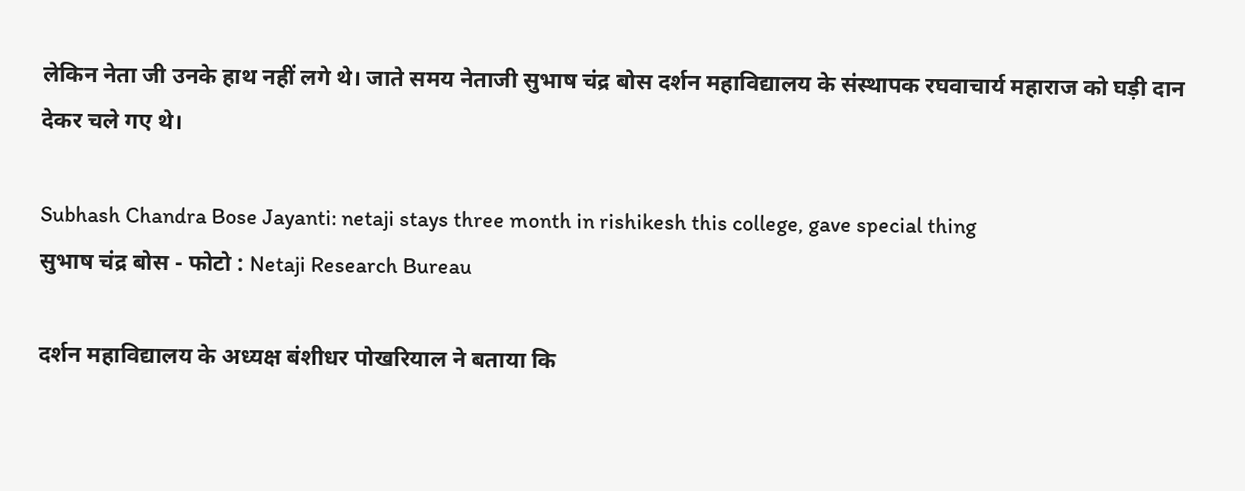लेकिन नेता जी उनके हाथ नहीं लगे थे। जाते समय नेताजी सुभाष चंद्र बोस दर्शन महाविद्यालय के संस्थापक रघवाचार्य महाराज को घड़ी दान देकर चले गए थे।

Subhash Chandra Bose Jayanti: netaji stays three month in rishikesh this college, gave special thing
सुभाष चंद्र बोस - फोटो : Netaji Research Bureau

दर्शन महाविद्यालय के अध्यक्ष बंशीधर पोखरियाल ने बताया कि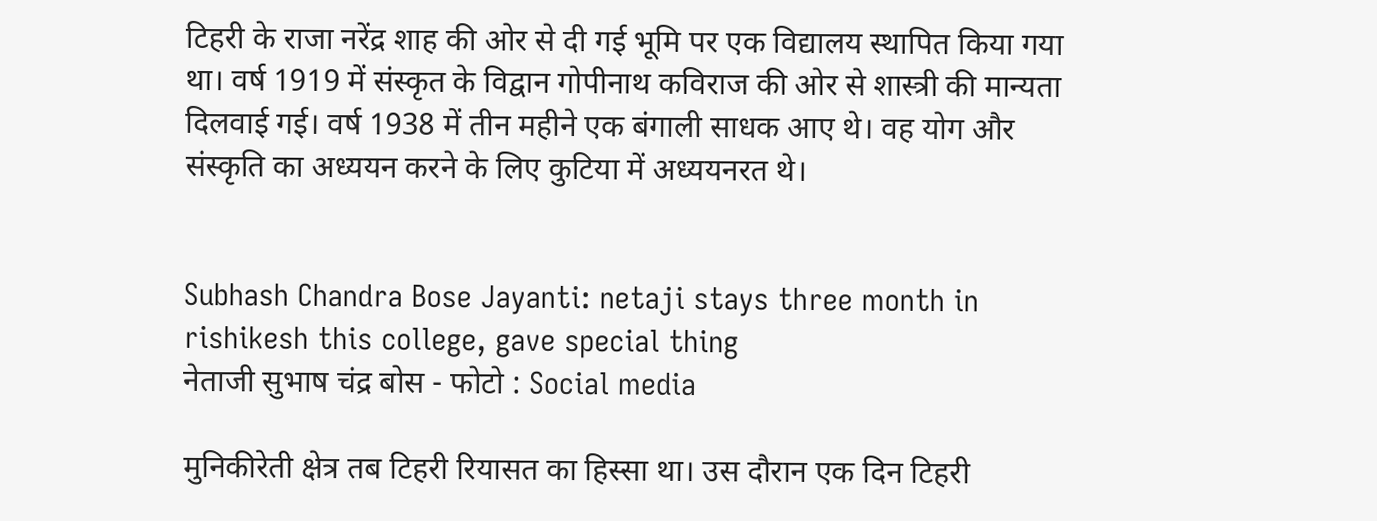टिहरी के राजा नरेंद्र शाह की ओर से दी गई भूमि पर एक विद्यालय स्थापित किया गया था। वर्ष 1919 में संस्कृत के विद्वान गोपीनाथ कविराज की ओर से शास्त्री की मान्यता दिलवाई गई। वर्ष 1938 में तीन महीने एक बंगाली साधक आए थे। वह योग और संस्कृति का अध्ययन करने के लिए कुटिया में अध्ययनरत थे।


Subhash Chandra Bose Jayanti: netaji stays three month in rishikesh this college, gave special thing
नेताजी सुभाष चंद्र बोस - फोटो : Social media

मुनिकीरेती क्षेत्र तब टिहरी रियासत का हिस्सा था। उस दौरान एक दिन टिहरी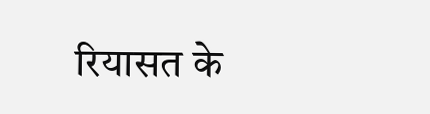रियासत के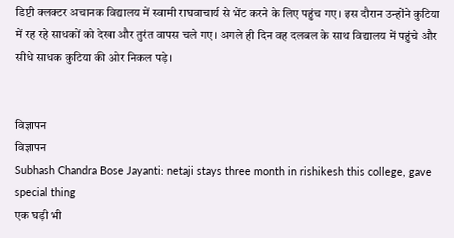डिप्टी क्लक्टर अचानक विद्यालय में स्वामी राघवाचार्य से भेंट करने के लिए पहुंच गए। इस दौरान उन्होंने कुटिया में रह रहे साधकों को देखा और तुरंत वापस चले गए। अगले ही दिन वह दलबल के साथ विद्यालय में पहुंचे और सीधे साधक कुटिया की ओर निकल पड़े।


विज्ञापन
विज्ञापन
Subhash Chandra Bose Jayanti: netaji stays three month in rishikesh this college, gave special thing
एक घड़ी भी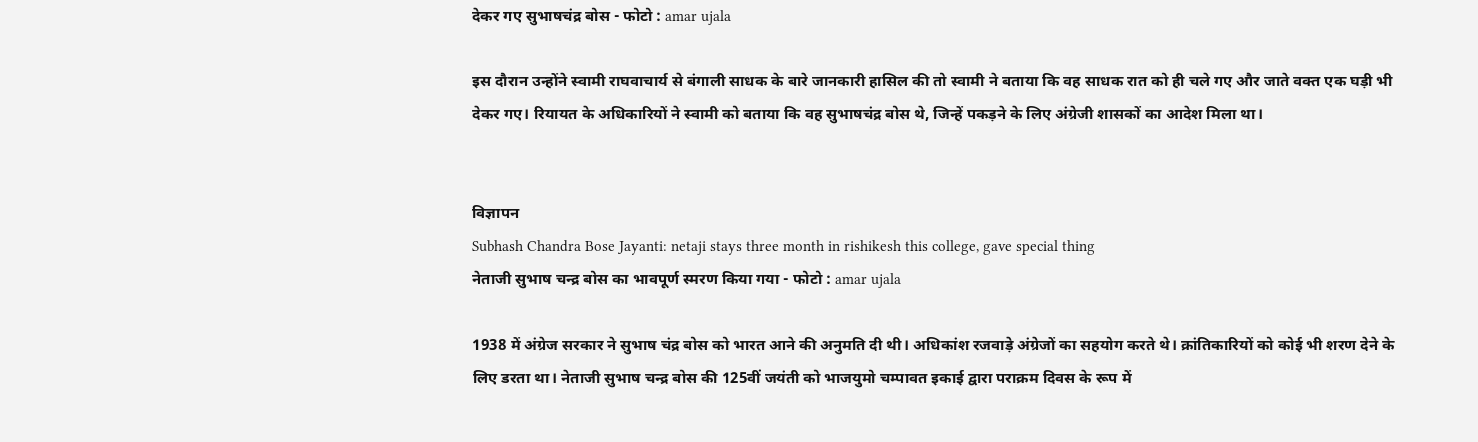देकर गए सुभाषचंद्र बोस - फोटो : amar ujala

इस दौरान उन्होंने स्वामी राघवाचार्य से बंगाली साधक के बारे जानकारी हासिल की तो स्वामी ने बताया कि वह साधक रात को ही चले गए और जाते वक्त एक घड़ी भी देकर गए। रियायत के अधिकारियों ने स्वामी को बताया कि वह सुभाषचंद्र बोस थे, जिन्हें पकड़ने के लिए अंग्रेजी शासकों का आदेश मिला था।


विज्ञापन
Subhash Chandra Bose Jayanti: netaji stays three month in rishikesh this college, gave special thing
नेताजी सुभाष चन्द्र बोस का भावपूर्ण स्मरण किया गया - फोटो : amar ujala

1938 में अंग्रेज सरकार ने सुभाष चंद्र बोस को भारत आने की अनुमति दी थी। अधिकांश रजवाड़े अंग्रेजों का सहयोग करते थे। क्रांतिकारियों को कोई भी शरण देने के लिए डरता था। नेताजी सुभाष चन्द्र बोस की 125वीं जयंती को भाजयुमो चम्पावत इकाई द्वारा पराक्रम दिवस के रूप में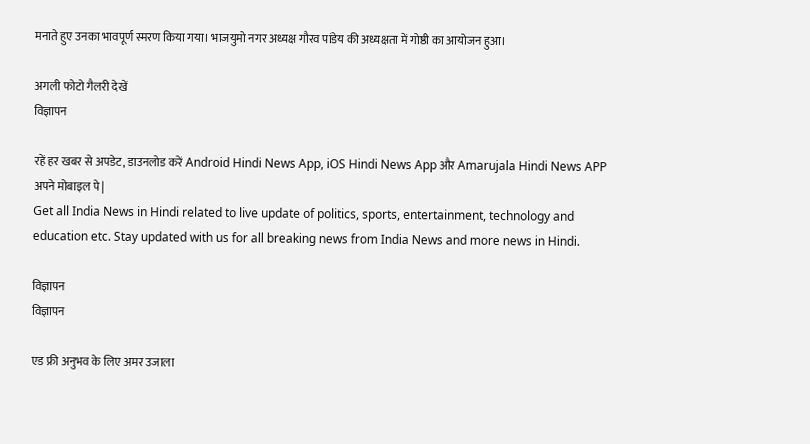मनाते हुए उनका भावपूर्ण स्मरण किया गया। भाजयुमो नगर अध्यक्ष गौरव पांडेय की अध्यक्षता में गोष्ठी का आयोजन हुआ।

अगली फोटो गैलरी देखें
विज्ञापन

रहें हर खबर से अपडेट, डाउनलोड करें Android Hindi News App, iOS Hindi News App और Amarujala Hindi News APP अपने मोबाइल पे|
Get all India News in Hindi related to live update of politics, sports, entertainment, technology and education etc. Stay updated with us for all breaking news from India News and more news in Hindi.

विज्ञापन
विज्ञापन

एड फ्री अनुभव के लिए अमर उजाला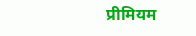प्रीमियम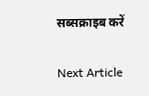सब्सक्राइब करें

Next Article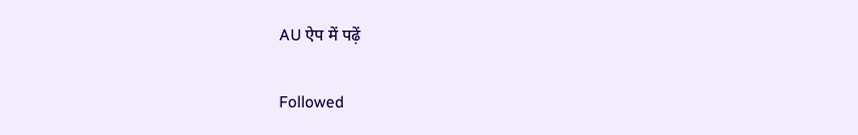AU ऐप में पढ़ें

Followed